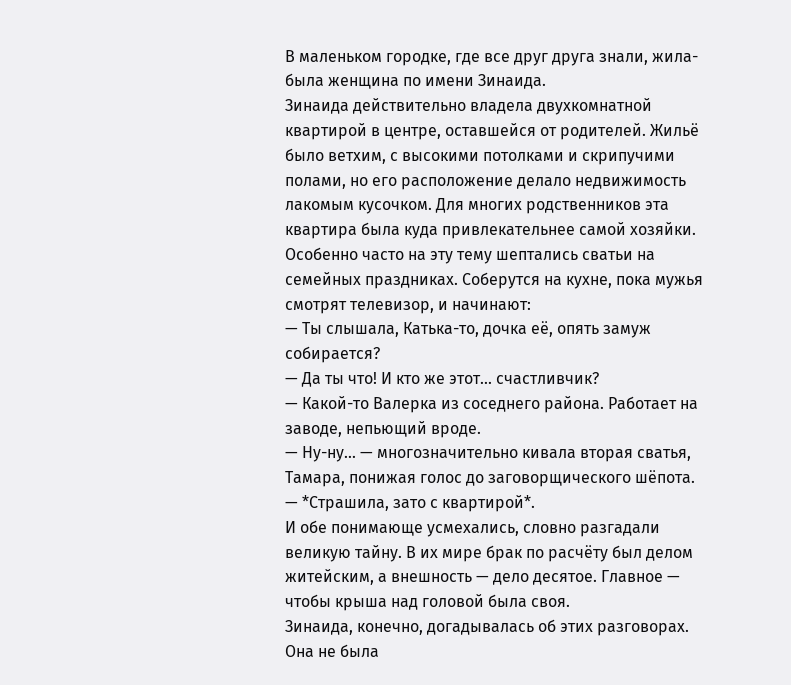В маленьком городке, где все друг друга знали, жила-была женщина по имени Зинаида.
Зинаида действительно владела двухкомнатной квартирой в центре, оставшейся от родителей. Жильё было ветхим, с высокими потолками и скрипучими полами, но его расположение делало недвижимость лакомым кусочком. Для многих родственников эта квартира была куда привлекательнее самой хозяйки.
Особенно часто на эту тему шептались сватьи на семейных праздниках. Соберутся на кухне, пока мужья смотрят телевизор, и начинают:
— Ты слышала, Катька-то, дочка её, опять замуж собирается?
— Да ты что! И кто же этот... счастливчик?
— Какой-то Валерка из соседнего района. Работает на заводе, непьющий вроде.
— Ну-ну... — многозначительно кивала вторая сватья, Тамара, понижая голос до заговорщического шёпота. — *Страшила, зато с квартирой*.
И обе понимающе усмехались, словно разгадали великую тайну. В их мире брак по расчёту был делом житейским, а внешность — дело десятое. Главное — чтобы крыша над головой была своя.
Зинаида, конечно, догадывалась об этих разговорах. Она не была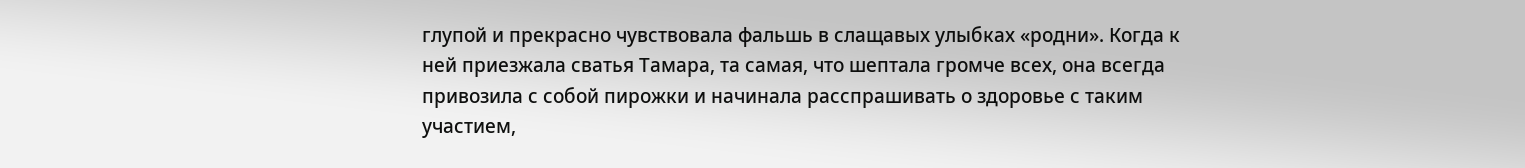глупой и прекрасно чувствовала фальшь в слащавых улыбках «родни». Когда к ней приезжала сватья Тамара, та самая, что шептала громче всех, она всегда привозила с собой пирожки и начинала расспрашивать о здоровье с таким участием,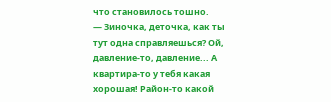что становилось тошно.
— Зиночка, деточка, как ты тут одна справляешься? Ой, давление-то, давление... А квартира-то у тебя какая хорошая! Район-то какой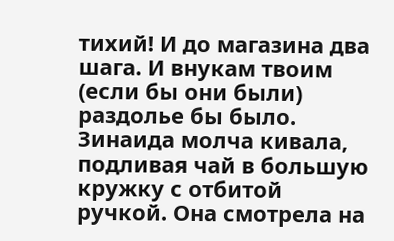тихий! И до магазина два шага. И внукам твоим (если бы они были) раздолье бы было.
Зинаида молча кивала, подливая чай в большую кружку с отбитой ручкой. Она смотрела на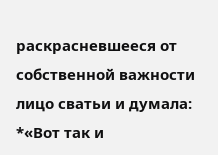раскрасневшееся от собственной важности лицо сватьи и думала: *«Вот так и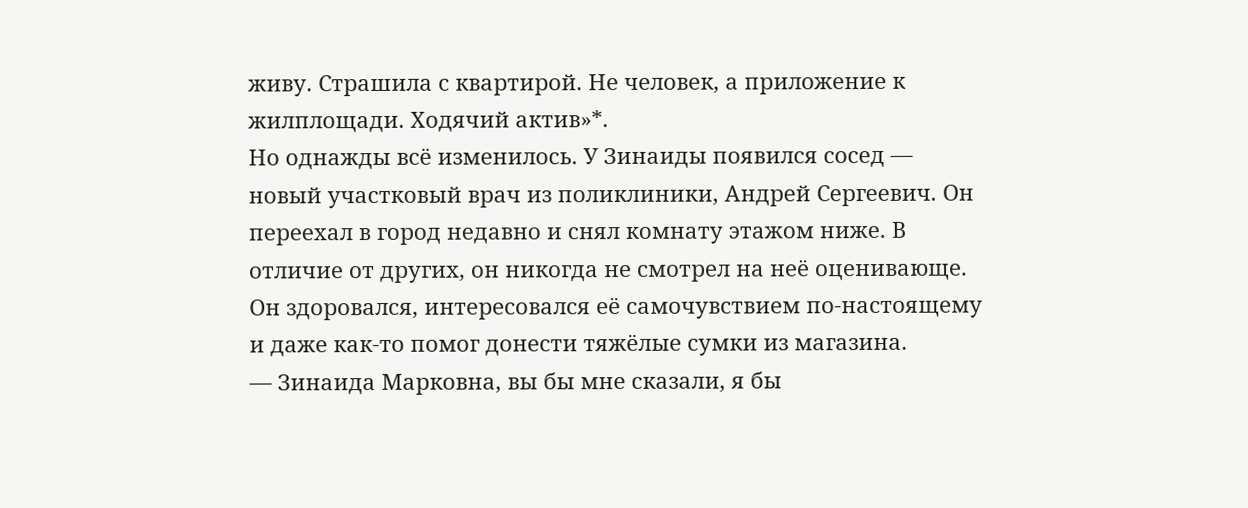живу. Страшила с квартирой. Не человек, а приложение к жилплощади. Ходячий актив»*.
Но однажды всё изменилось. У Зинаиды появился сосед — новый участковый врач из поликлиники, Андрей Сергеевич. Он переехал в город недавно и снял комнату этажом ниже. В отличие от других, он никогда не смотрел на неё оценивающе. Он здоровался, интересовался её самочувствием по-настоящему и даже как-то помог донести тяжёлые сумки из магазина.
— Зинаида Марковна, вы бы мне сказали, я бы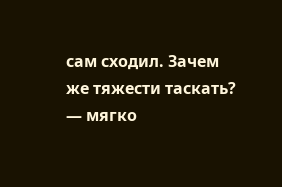сам сходил. Зачем же тяжести таскать? — мягко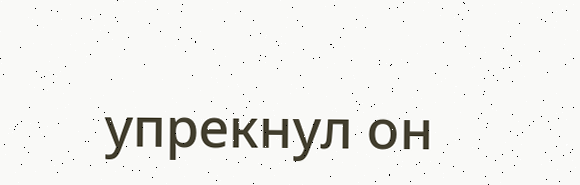упрекнул он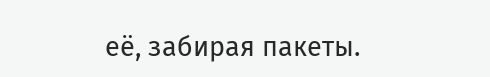её, забирая пакеты.